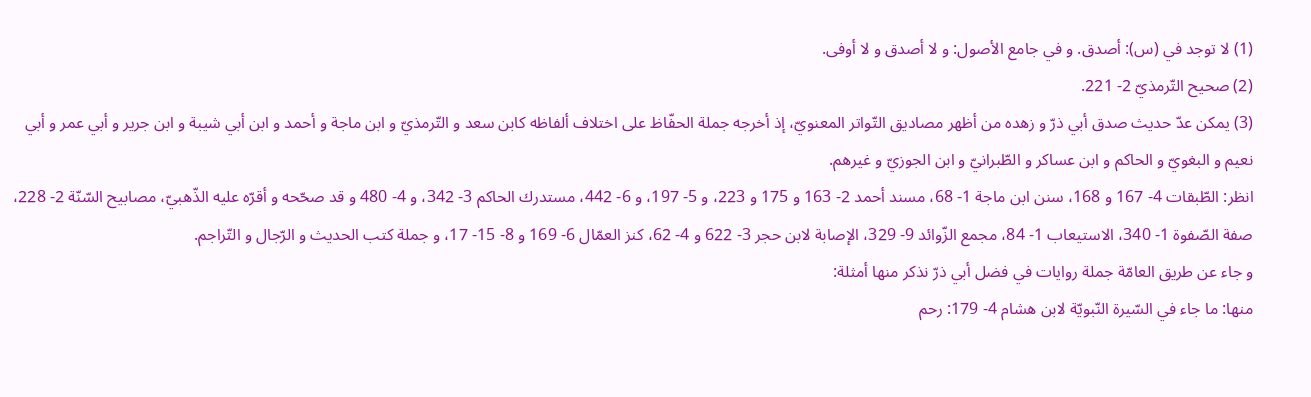(1) لا توجد في (س): أصدق. و في جامع الأصول: و لا أصدق و لا أوفى.
(2) صحيح التّرمذيّ 2- 221.
(3) يمكن عدّ حديث صدق أبي ذرّ و زهده من أظهر مصاديق التّواتر المعنويّ، إذ أخرجه جملة الحفّاظ على اختلاف ألفاظه كابن سعد و التّرمذيّ و ابن ماجة و أحمد و ابن أبي شيبة و ابن جرير و أبي عمر و أبي نعيم و البغويّ و الحاكم و ابن عساكر و الطّبرانيّ و ابن الجوزيّ و غيرهم.
انظر: الطّبقات 4- 167 و 168، سنن ابن ماجة 1- 68، مسند أحمد 2- 163 و 175 و 223، و 5- 197، و 6- 442، مستدرك الحاكم 3- 342، و 4- 480 و قد صحّحه و أقرّه عليه الذّهبيّ، مصابيح السّنّة 2- 228، صفة الصّفوة 1- 340، الاستيعاب 1- 84، مجمع الزّوائد 9- 329، الإصابة لابن حجر 3- 622 و 4- 62، كنز العمّال 6- 169 و 8- 15- 17، و جملة كتب الحديث و الرّجال و التّراجم.
و جاء عن طريق العامّة جملة روايات في فضل أبي ذرّ نذكر منها أمثلة:
منها: ما جاء في السّيرة النّبويّة لابن هشام 4- 179: رحم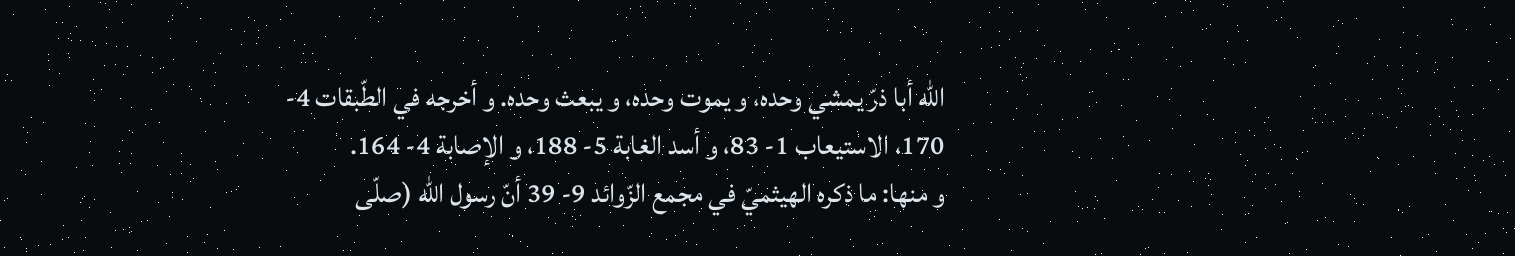اللّه أبا ذرّ يمشي وحده، و يموت وحده، و يبعث وحده. و أخرجه في الطّبقات 4- 170، الاستيعاب 1- 83، و أسد الغابة 5- 188، و الإصابة 4- 164.
و منها: ما ذكره الهيثميّ في مجمع الزّوائد 9- 39 أنّ رسول اللّه (صلّى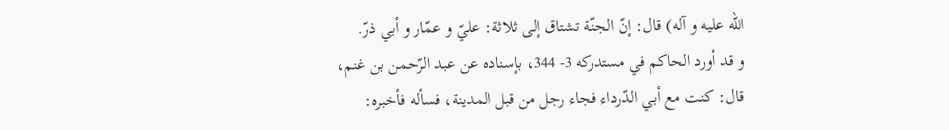اللّه عليه و آله) قال: إنّ الجنّة تشتاق إلى ثلاثة: عليّ و عمّار و أبي ذرّ.
و قد أورد الحاكم في مستدركه 3- 344، بإسناده عن عبد الرّحمن بن غنم، قال: كنت مع أبي الدّرداء فجاء رجل من قبل المدينة، فسأله فأخبره: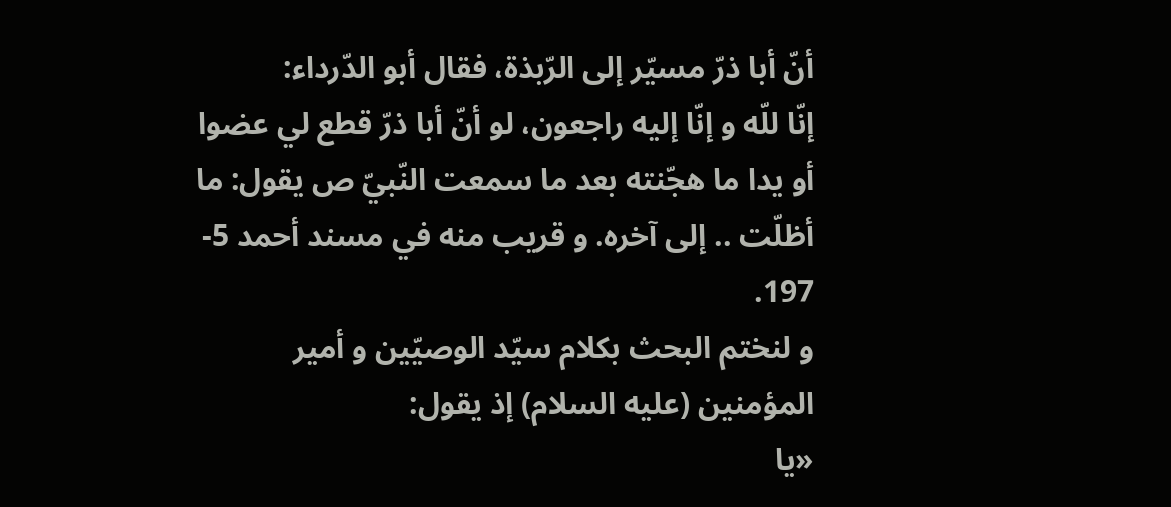أنّ أبا ذرّ مسيّر إلى الرّبذة، فقال أبو الدّرداء:
إنّا للّه و إنّا إليه راجعون، لو أنّ أبا ذرّ قطع لي عضوا أو يدا ما هجّنته بعد ما سمعت النّبيّ ص يقول: ما أظلّت .. إلى آخره. و قريب منه في مسند أحمد 5- 197.
و لنختم البحث بكلام سيّد الوصيّين و أمير المؤمنين (عليه السلام) إذ يقول:
«يا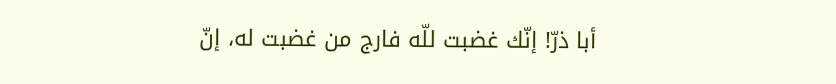أبا ذرّ! إنّك غضبت للّه فارج من غضبت له، إنّ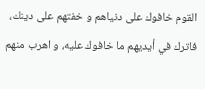القوم خافوك على دنياهم و خفتهم على دينك، فاترك في أيديهم ما خافوك عليه، و اهرب منهم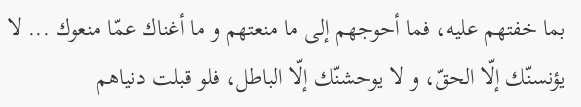بما خفتهم عليه، فما أحوجهم إلى ما منعتهم و ما أغناك عمّا منعوك ... لا يؤنسنّك إلّا الحقّ، و لا يوحشنّك إلّا الباطل، فلو قبلت دنياهم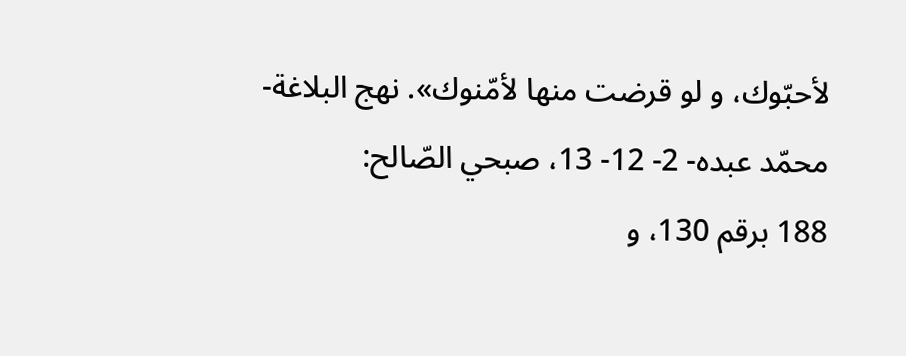لأحبّوك، و لو قرضت منها لأمّنوك». نهج البلاغة- محمّد عبده- 2- 12- 13، صبحي الصّالح:
188 برقم 130، و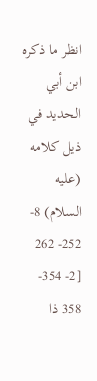انظر ما ذكره ابن أبي الحديد في ذيل كلامه (عليه السلام) 8- 252- 262 [2- 354- 358 ذا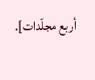أربع مجلّدات].